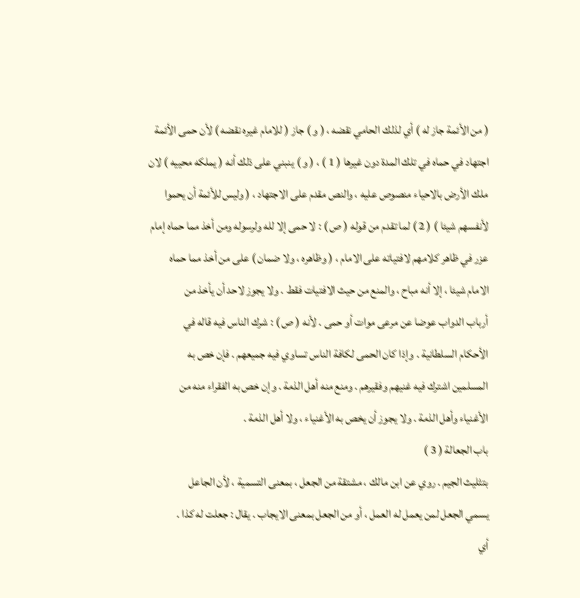( من الأئمة جاز له ) أي لذلك الحامي نقضه ، ( و ) جاز ( للامام غيره نقضه ) لأن حمى الأئمة
اجتهاد في حماه في تلك المدة دون غيرها ( 1 ) ، ( و ) ينبني على ذلك أنه ( يملكه محييه ) لان
ملك الأرض بالاحياء منصوص عليه ، والنص مقدم على الاجتهاد ، ( وليس للأئمة أن يحموا
لأنفسهم شيئا ) ( 2 ) لما تقدم من قوله ( ص ) : لا حمى إلا لله ولرسوله ومن أخذ مما حماه إمام
عزر في ظاهر كلامهم لافتياته على الامام ، ( وظاهره ، ولا ضمان ) على من أخذ مما حماه
الامام شيئا ، إلا أنه مباح ، والمنع من حيث الافتيات فقط . ولا يجوز لاحد أن يأخذ من
أرباب الدواب عوضا عن مرعى موات أو حمى . لأنه ( ص ) : شرك الناس فيه قاله في
الأحكام السلطانية . وإذا كان الحمى لكافة الناس تساوي فيه جميعهم . فإن خص به
المسلمين اشترك فيه غنيهم وفقيرهم . ومنع منه أهل الذمة . وإن خص به الفقراء منه من
الأغنياء وأهل الذمة . ولا يجوز أن يخص به الأغنياء ، ولا أهل الذمة .
باب الجعالة ( 3 )
بتثليث الجيم . روي عن ابن مالك ، مشتقة من الجعل ، بمعنى التسمية ، لأن الجاعل
يسمي الجعل لمن يعمل له العمل ، أو من الجعل بمعنى الايجاب . يقال : جعلت له كذا .
أي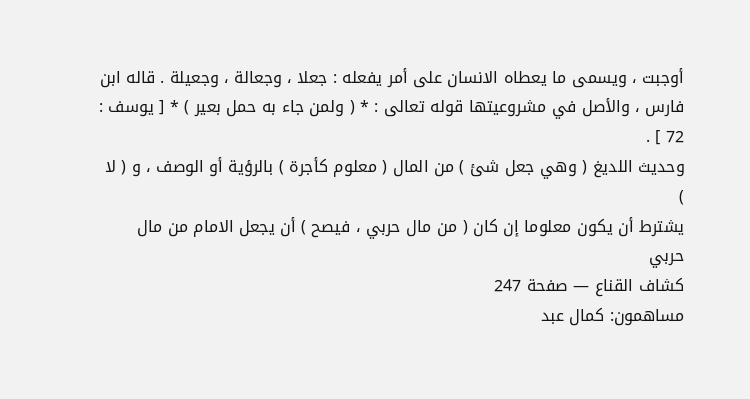أوجبت ، ويسمى ما يعطاه الانسان على أمر يفعله : جعلا ، وجعالة ، وجعيلة . قاله ابن
فارس ، والأصل في مشروعيتها قوله تعالى : * ( ولمن جاء به حمل بعير ) * [ يوسف : 72 ] .
وحديث اللديغ ( وهي جعل شئ ) من المال ( معلوم كأجرة ) بالرؤية أو الوصف ، و ( لا )
يشترط أن يكون معلوما إن كان ( من مال حربي ، فيصح ) أن يجعل الامام من مال حربي
كشاف القناع — صفحة 247
مساهمون: كمال عبد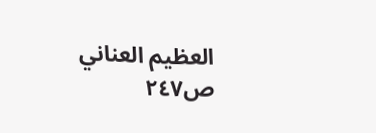العظيم العناني
ص٢٤٧